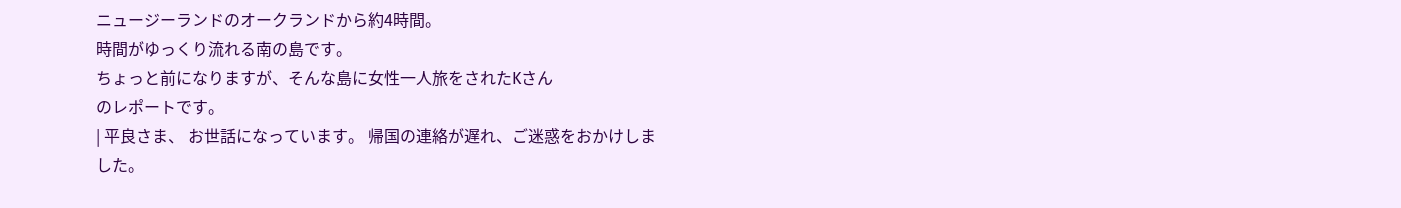ニュージーランドのオークランドから約4時間。
時間がゆっくり流れる南の島です。
ちょっと前になりますが、そんな島に女性一人旅をされたKさん
のレポートです。
| 平良さま、 お世話になっています。 帰国の連絡が遅れ、ご迷惑をおかけしました。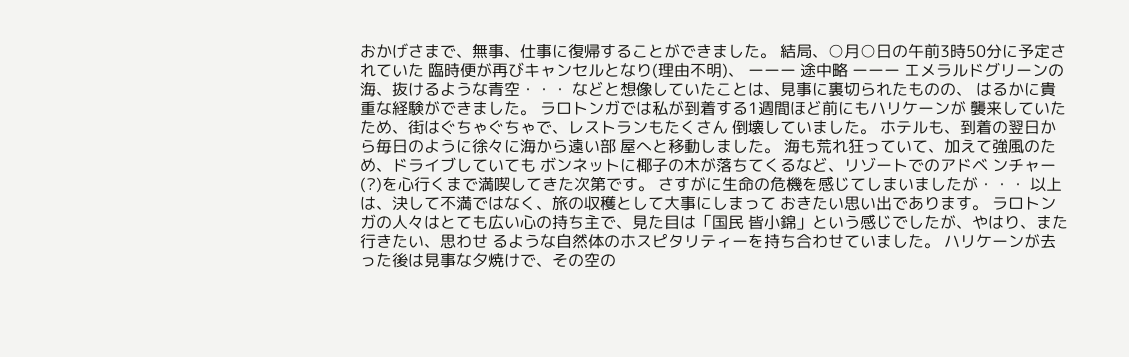おかげさまで、無事、仕事に復帰することができました。 結局、○月○日の午前3時50分に予定されていた 臨時便が再びキャンセルとなり(理由不明)、 ーーー 途中略 ーーー エメラルドグリーンの海、抜けるような青空・・・ などと想像していたことは、見事に裏切られたものの、 はるかに貴重な経験ができました。 ラロトンガでは私が到着する1週間ほど前にもハリケーンが 襲来していたため、街はぐちゃぐちゃで、レストランもたくさん 倒壊していました。 ホテルも、到着の翌日から毎日のように徐々に海から遠い部 屋へと移動しました。 海も荒れ狂っていて、加えて強風のため、ドライブしていても ボンネットに椰子の木が落ちてくるなど、リゾートでのアドベ ンチャー(?)を心行くまで満喫してきた次第です。 さすがに生命の危機を感じてしまいましたが・・・ 以上は、決して不満ではなく、旅の収穫として大事にしまって おきたい思い出であります。 ラロトンガの人々はとても広い心の持ち主で、見た目は「国民 皆小錦」という感じでしたが、やはり、また行きたい、思わせ るような自然体のホスピタリティーを持ち合わせていました。 ハリケーンが去った後は見事な夕焼けで、その空の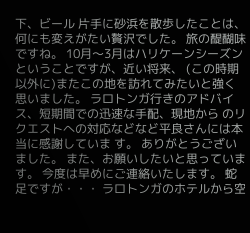下、ビール 片手に砂浜を散歩したことは、何にも変えがたい贅沢でした。 旅の醍醐味ですね。 10月〜3月はハリケーンシーズンということですが、近い将来、 (この時期以外に)またこの地を訪れてみたいと強く思いました。 ラロトンガ行きのアドバイス、短期間での迅速な手配、現地から のリクエストへの対応などなど平良さんには本当に感謝していま す。 ありがとうございました。 また、お願いしたいと思っています。 今度は早めにご連絡いたします。 蛇足ですが・・・ ラロトンガのホテルから空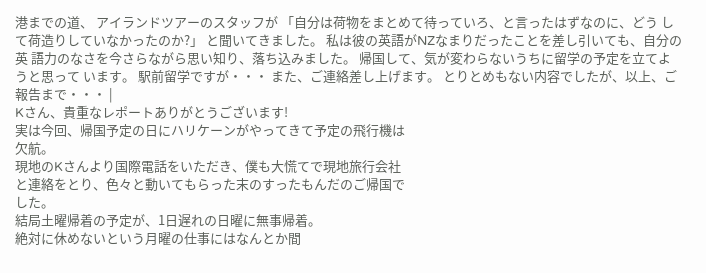港までの道、 アイランドツアーのスタッフが 「自分は荷物をまとめて待っていろ、と言ったはずなのに、どう して荷造りしていなかったのか?」 と聞いてきました。 私は彼の英語がNZなまりだったことを差し引いても、自分の英 語力のなさを今さらながら思い知り、落ち込みました。 帰国して、気が変わらないうちに留学の予定を立てようと思って います。 駅前留学ですが・・・ また、ご連絡差し上げます。 とりとめもない内容でしたが、以上、ご報告まで・・・ |
Kさん、貴重なレポートありがとうございます!
実は今回、帰国予定の日にハリケーンがやってきて予定の飛行機は
欠航。
現地のKさんより国際電話をいただき、僕も大慌てで現地旅行会社
と連絡をとり、色々と動いてもらった末のすったもんだのご帰国で
した。
結局土曜帰着の予定が、1日遅れの日曜に無事帰着。
絶対に休めないという月曜の仕事にはなんとか間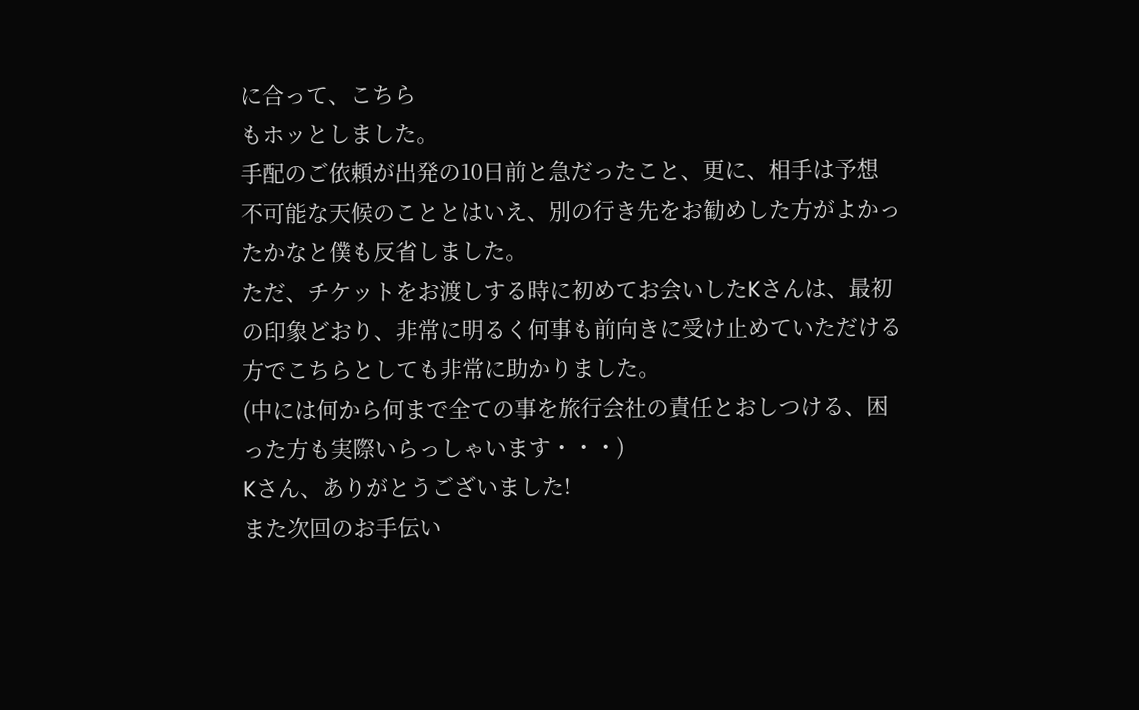に合って、こちら
もホッとしました。
手配のご依頼が出発の10日前と急だったこと、更に、相手は予想
不可能な天候のこととはいえ、別の行き先をお勧めした方がよかっ
たかなと僕も反省しました。
ただ、チケットをお渡しする時に初めてお会いしたKさんは、最初
の印象どおり、非常に明るく何事も前向きに受け止めていただける
方でこちらとしても非常に助かりました。
(中には何から何まで全ての事を旅行会社の責任とおしつける、困
った方も実際いらっしゃいます・・・)
Kさん、ありがとうございました!
また次回のお手伝い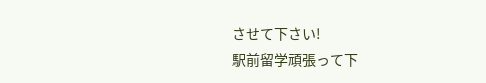させて下さい!
駅前留学頑張って下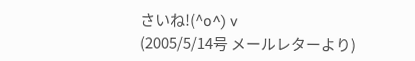さいね!(^o^) v
(2005/5/14号 メールレターより)